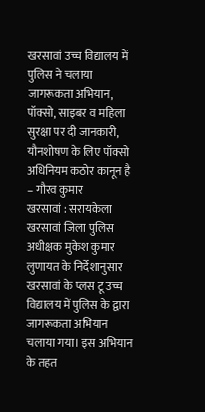खरसावां उच्च विद्यालय में पुलिस ने चलाया जागरूकता अभियान, पॉक्सो, साइबर व महिला सुरक्षा पर दी जानकारी, यौनशोषण के लिए पॉक्सो अधिनियम कठोर कानून है – गौरव कुमार
खरसावां : सरायकेला खरसावां जिला पुलिस अधीक्षक मुकेश कुमार लुणायत के निर्देशानुसार खरसावां के प्लस टू उच्च विद्यालय में पुलिस के द्वारा जागरूकता अभियान चलाया गया। इस अभियान के तहत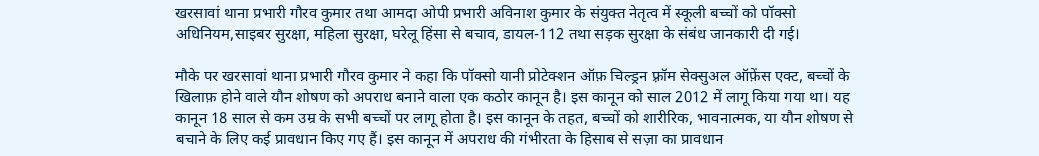खरसावां थाना प्रभारी गौरव कुमार तथा आमदा ओपी प्रभारी अविनाश कुमार के संयुक्त नेतृत्व में स्कूली बच्चों को पॉक्सो अधिनियम,साइबर सुरक्षा, महिला सुरक्षा, घरेलू हिंसा से बचाव, डायल-112 तथा सड़क सुरक्षा के संबंध जानकारी दी गई।

मौके पर खरसावां थाना प्रभारी गौरव कुमार ने कहा कि पॉक्सो यानी प्रोटेक्शन ऑफ़ चिल्ड्रन फ़्रॉम सेक्सुअल ऑफ़ेंस एक्ट, बच्चों के खिलाफ़ होने वाले यौन शोषण को अपराध बनाने वाला एक कठोर कानून है। इस कानून को साल 2012 में लागू किया गया था। यह कानून 18 साल से कम उम्र के सभी बच्चों पर लागू होता है। इस कानून के तहत, बच्चों को शारीरिक, भावनात्मक, या यौन शोषण से बचाने के लिए कई प्रावधान किए गए हैं। इस कानून में अपराध की गंभीरता के हिसाब से सज़ा का प्रावधान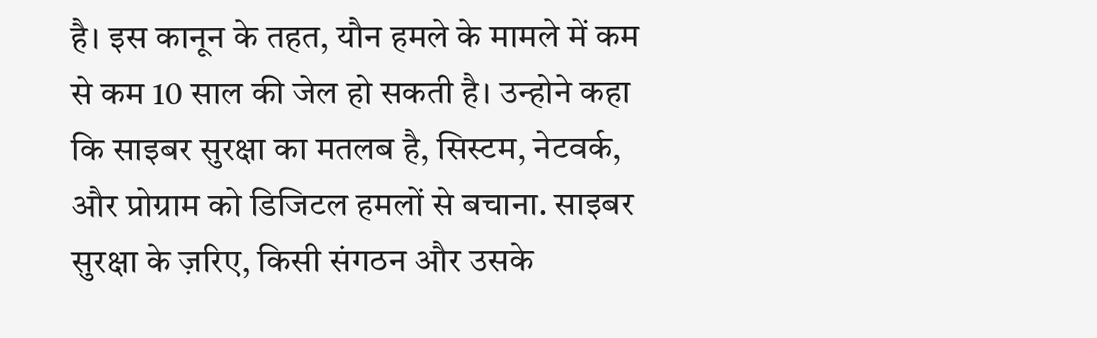है। इस कानून के तहत, यौन हमले के मामले में कम से कम 10 साल की जेल हो सकती है। उन्होने कहा कि साइबर सुरक्षा का मतलब है, सिस्टम, नेटवर्क, और प्रोग्राम को डिजिटल हमलों से बचाना. साइबर सुरक्षा के ज़रिए, किसी संगठन और उसके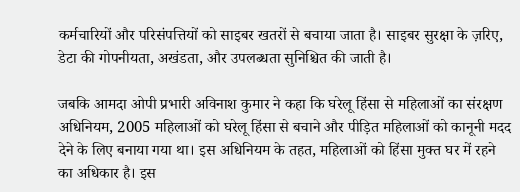कर्मचारियों और परिसंपत्तियों को साइबर खतरों से बचाया जाता है। साइबर सुरक्षा के ज़रिए, डेटा की गोपनीयता, अखंडता, और उपलब्धता सुनिश्चित की जाती है।

जबकि आमदा ओपी प्रभारी अविनाश कुमार ने कहा कि घरेलू हिंसा से महिलाओं का संरक्षण अधिनियम, 2005 महिलाओं को घरेलू हिंसा से बचाने और पीड़ित महिलाओं को कानूनी मदद देने के लिए बनाया गया था। इस अधिनियम के तहत, महिलाओं को हिंसा मुक्त घर में रहने का अधिकार है। इस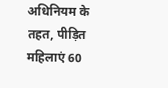अधिनियम के तहत, पीड़ित महिलाएं 60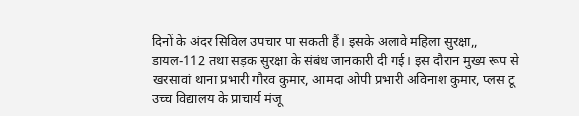दिनों के अंदर सिविल उपचार पा सकती हैं। इसके अलावे महिला सुरक्षा,, डायल-112 तथा सड़क सुरक्षा के संबंध जानकारी दी गई। इस दौरान मुख्य रूप से खरसावां थाना प्रभारी गौरव कुमार, आमदा ओपी प्रभारी अविनाश कुमार, प्लस टू उच्च विद्यालय के प्राचार्य मंजू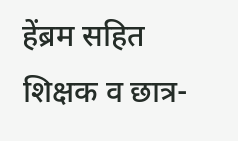हेंब्रम सहित शिक्षक व छात्र-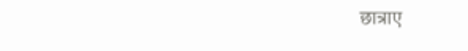छात्राए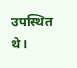उपस्थित थे।